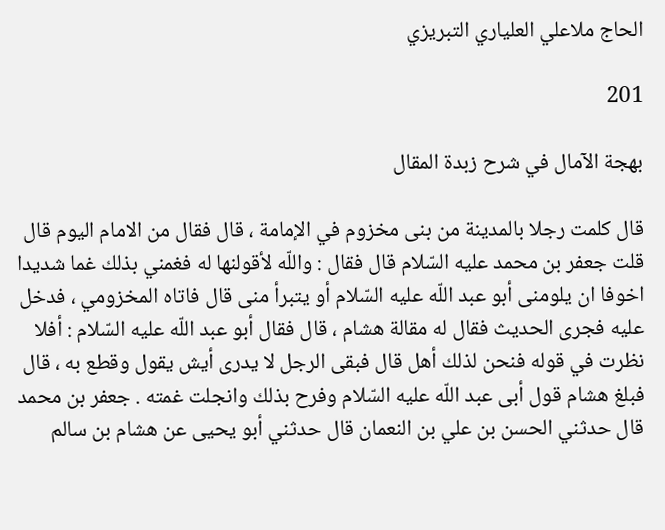الحاج ملاعلي العلياري التبريزي

201

بهجة الآمال في شرح زبدة المقال

قال كلمت رجلا بالمدينة من بنى مخزوم في الإمامة ، قال فقال من الامام اليوم قال قلت جعفر بن محمد عليه السّلام قال فقال : واللّه لأقولنها له فغمني بذلك غما شديدا اخوفا ان يلومنى أبو عبد اللّه عليه السّلام أو يتبرأ منى قال فاتاه المخزومي ، فدخل عليه فجرى الحديث فقال له مقالة هشام ، قال فقال أبو عبد اللّه عليه السّلام : أفلا نظرت في قوله فنحن لذلك أهل قال فبقى الرجل لا يدرى أيش يقول وقطع به ، قال فبلغ هشام قول أبى عبد اللّه عليه السّلام وفرح بذلك وانجلت غمته . جعفر بن محمد قال حدثني الحسن بن علي بن النعمان قال حدثني أبو يحيى عن هشام بن سالم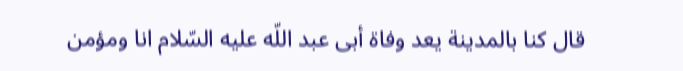قال كنا بالمدينة يعد وفاة أبى عبد اللّه عليه السّلام انا ومؤمن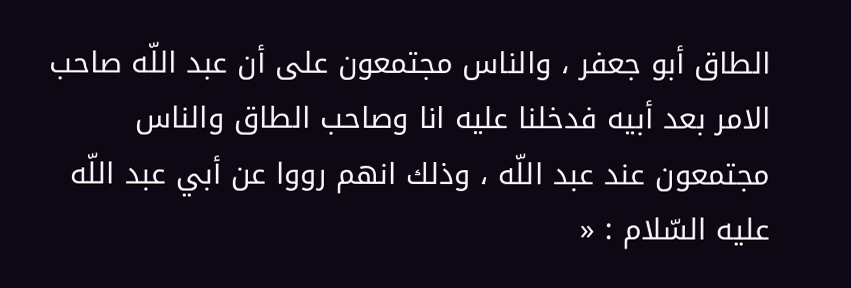الطاق أبو جعفر ، والناس مجتمعون على أن عبد اللّه صاحب الامر بعد أبيه فدخلنا عليه انا وصاحب الطاق والناس مجتمعون عند عبد اللّه ، وذلك انهم رووا عن أبي عبد اللّه عليه السّلام : «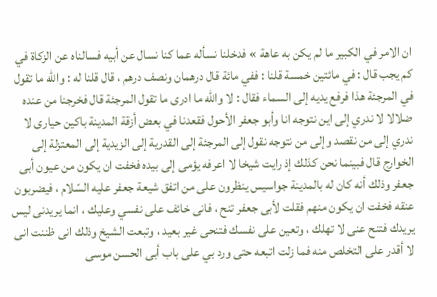ان الامر في الكبير ما لم يكن به عاهة » فدخلنا نسأله عما كنا نسال عن أبيه فسالناه عن الزكاة في كم يجب قال : في مائتين خمسة قلنا : ففي مائة قال درهمان ونصف درهم ، قال قلنا له : واللّه ما تقول في المرجئة هذا فرفع يديه إلى السماء فقال : لا واللّه ما ادرى ما تقول المرجئة قال فخرجنا من عنده ضلالا لا ندري إلى اين نتوجه انا وأبو جعفر الأحول فقعدنا في بعض أزقة المدينة باكين حيارى لا ندري إلى من نقصد وإلى من نتوجه نقول إلى المرجئة إلى القدرية إلى الزيدية إلى المعتزلة إلى الخوارج قال فبينما نحن كذلك إذ رايت شيخا لا اعرفه يؤمى إلى بيده فخفت ان يكون من عيون أبى جعفر وذلك أنه كان له بالمدينة جواسيس ينظرون على من اتفق شيعة جعفر عليه السّلام ، فيضربون عنقه فخفت ان يكون منهم فقلت لأبى جعفر تنح ، فانى خائف على نفسي وعليك ، انما يريدنى ليس يريدك فتنح عنى لا تهلك ، وتعين على نفسك فتنحى غير بعيد ، وتبعت الشيخ وذلك انى ظننت انى لا أقدر على التخلص منه فما زلت اتبعه حتى ورد بي على باب أبى الحسن موسى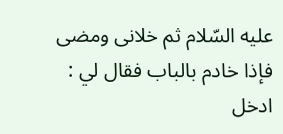عليه السّلام ثم خلانى ومضى فإذا خادم بالباب فقال لي : ادخل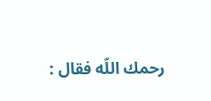رحمك اللّه فقال :